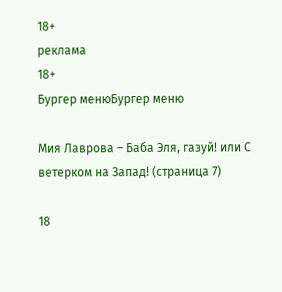18+
реклама
18+
Бургер менюБургер меню

Мия Лаврова – Баба Эля, газуй! или С ветерком на Запад! (страница 7)

18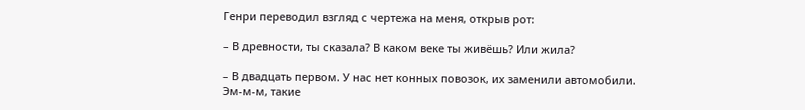Генри переводил взгляд с чертежа на меня, открыв рот:

– В древности, ты сказала? В каком веке ты живёшь? Или жила?

– В двадцать первом. У нас нет конных повозок, их заменили автомобили. Эм-м-м, такие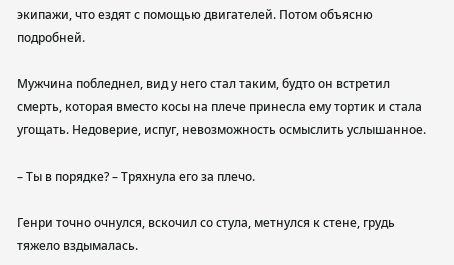экипажи, что ездят с помощью двигателей. Потом объясню подробней.

Мужчина побледнел, вид у него стал таким, будто он встретил смерть, которая вместо косы на плече принесла ему тортик и стала угощать. Недоверие, испуг, невозможность осмыслить услышанное.

– Ты в порядке? – Тряхнула его за плечо.

Генри точно очнулся, вскочил со стула, метнулся к стене, грудь тяжело вздымалась.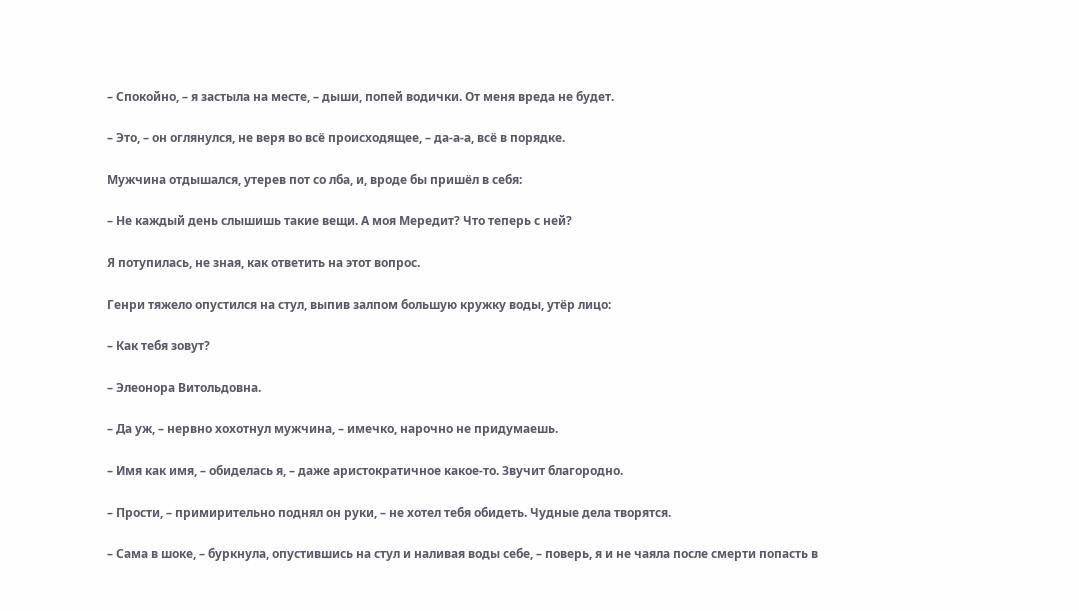– Спокойно, – я застыла на месте, – дыши, попей водички. От меня вреда не будет.

– Это, – он оглянулся, не веря во всё происходящее, – да-а-а, всё в порядке.

Мужчина отдышался, утерев пот со лба, и, вроде бы пришёл в себя:

– Не каждый день слышишь такие вещи. А моя Мередит? Что теперь с ней?

Я потупилась, не зная, как ответить на этот вопрос.

Генри тяжело опустился на стул, выпив залпом большую кружку воды, утёр лицо:

– Как тебя зовут?

– Элеонора Витольдовна.

– Да уж, – нервно хохотнул мужчина, – имечко, нарочно не придумаешь.

– Имя как имя, – обиделась я, – даже аристократичное какое-то. Звучит благородно.

– Прости, – примирительно поднял он руки, – не хотел тебя обидеть. Чудные дела творятся.

– Сама в шоке, – буркнула, опустившись на стул и наливая воды себе, – поверь, я и не чаяла после смерти попасть в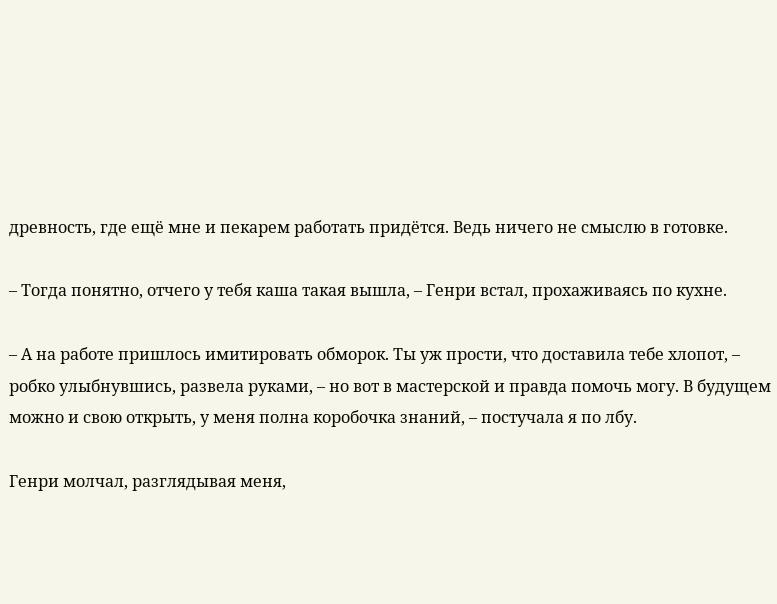древность, где ещё мне и пекарем работать придётся. Ведь ничего не смыслю в готовке.

– Тогда понятно, отчего у тебя каша такая вышла, – Генри встал, прохаживаясь по кухне.

– А на работе пришлось имитировать обморок. Ты уж прости, что доставила тебе хлопот, – робко улыбнувшись, развела руками, – но вот в мастерской и правда помочь могу. В будущем можно и свою открыть, у меня полна коробочка знаний, – постучала я по лбу.

Генри молчал, разглядывая меня,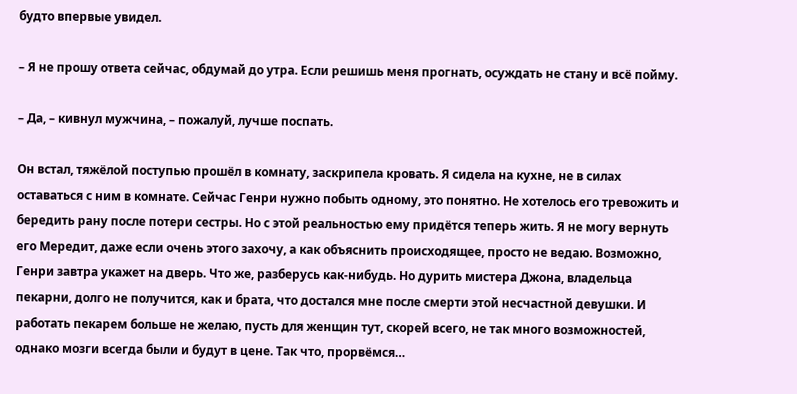будто впервые увидел.

– Я не прошу ответа сейчас, обдумай до утра. Если решишь меня прогнать, осуждать не стану и всё пойму.

– Да, – кивнул мужчина, – пожалуй, лучше поспать.

Он встал, тяжёлой поступью прошёл в комнату, заскрипела кровать. Я сидела на кухне, не в силах оставаться с ним в комнате. Сейчас Генри нужно побыть одному, это понятно. Не хотелось его тревожить и бередить рану после потери сестры. Но с этой реальностью ему придётся теперь жить. Я не могу вернуть его Мередит, даже если очень этого захочу, а как объяснить происходящее, просто не ведаю. Возможно, Генри завтра укажет на дверь. Что же, разберусь как-нибудь. Но дурить мистера Джона, владельца пекарни, долго не получится, как и брата, что достался мне после смерти этой несчастной девушки. И работать пекарем больше не желаю, пусть для женщин тут, скорей всего, не так много возможностей, однако мозги всегда были и будут в цене. Так что, прорвёмся…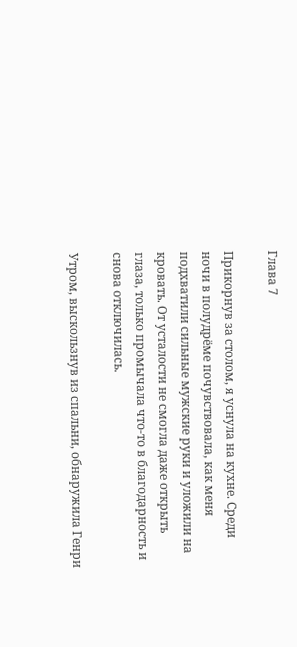Глава 7

Прикорнув за столом, я уснула на кухне. Среди ночи в полудрёме почувствовала, как меня подхватили сильные мужские руки и уложили на кровать. От усталости не смогла даже открыть глаза, только промычала что-то в благодарность и снова отключилась.

Утром, выскользнув из спальни, обнаружила Генри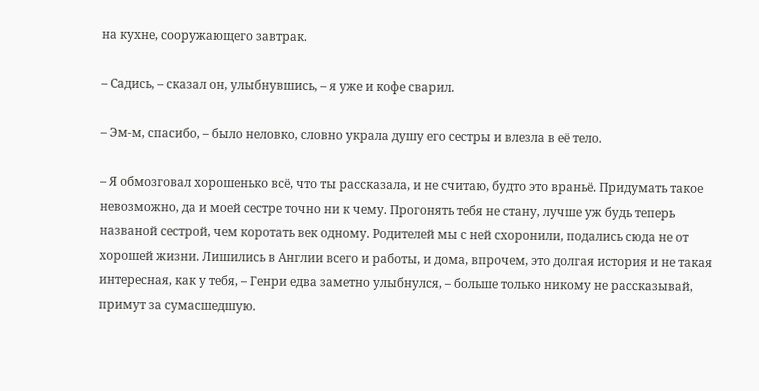на кухне, сооружающего завтрак.

– Садись, – сказал он, улыбнувшись, – я уже и кофе сварил.

– Эм-м, спасибо, – было неловко, словно украла душу его сестры и влезла в её тело.

– Я обмозговал хорошенько всё, что ты рассказала, и не считаю, будто это враньё. Придумать такое невозможно, да и моей сестре точно ни к чему. Прогонять тебя не стану, лучше уж будь теперь названой сестрой, чем коротать век одному. Родителей мы с ней схоронили, подались сюда не от хорошей жизни. Лишились в Англии всего и работы, и дома, впрочем, это долгая история и не такая интересная, как у тебя, – Генри едва заметно улыбнулся, – больше только никому не рассказывай, примут за сумасшедшую.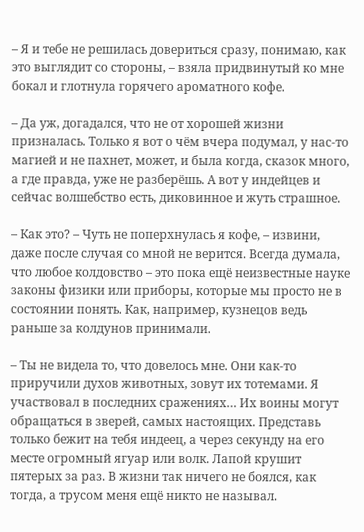– Я и тебе не решилась довериться сразу, понимаю, как это выглядит со стороны, – взяла придвинутый ко мне бокал и глотнула горячего ароматного кофе.

– Да уж, догадался, что не от хорошей жизни призналась. Только я вот о чём вчера подумал, у нас-то магией и не пахнет, может, и была когда, сказок много, а где правда, уже не разберёшь. А вот у индейцев и сейчас волшебство есть, диковинное и жуть страшное.

– Как это? – Чуть не поперхнулась я кофе, – извини, даже после случая со мной не верится. Всегда думала, что любое колдовство – это пока ещё неизвестные науке законы физики или приборы, которые мы просто не в состоянии понять. Как, например, кузнецов ведь раньше за колдунов принимали.

– Ты не видела то, что довелось мне. Они как-то приручили духов животных, зовут их тотемами. Я участвовал в последних сражениях… Их воины могут обращаться в зверей, самых настоящих. Представь только бежит на тебя индеец, а через секунду на его месте огромный ягуар или волк. Лапой крушит пятерых за раз. В жизни так ничего не боялся, как тогда, а трусом меня ещё никто не называл.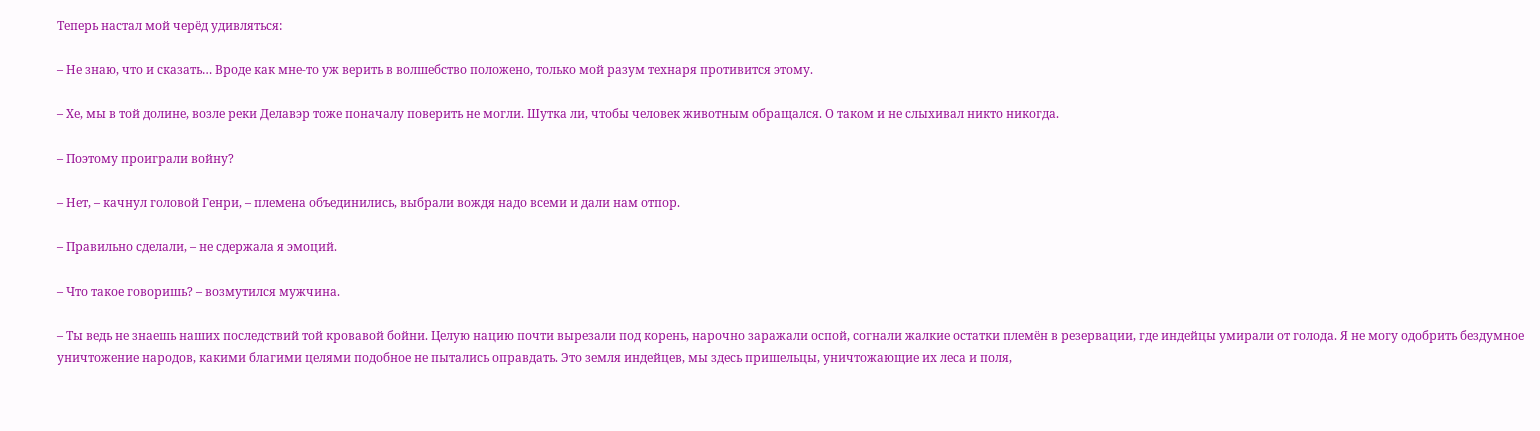Теперь настал мой черёд удивляться:

– Не знаю, что и сказать… Вроде как мне-то уж верить в волшебство положено, только мой разум технаря противится этому.

– Хе, мы в той долине, возле реки Делавэр тоже поначалу поверить не могли. Шутка ли, чтобы человек животным обращался. О таком и не слыхивал никто никогда.

– Поэтому проиграли войну?

– Нет, – качнул головой Генри, – племена объединились, выбрали вождя надо всеми и дали нам отпор.

– Правильно сделали, – не сдержала я эмоций.

– Что такое говоришь? – возмутился мужчина.

– Ты ведь не знаешь наших последствий той кровавой бойни. Целую нацию почти вырезали под корень, нарочно заражали оспой, согнали жалкие остатки племён в резервации, где индейцы умирали от голода. Я не могу одобрить бездумное уничтожение народов, какими благими целями подобное не пытались оправдать. Это земля индейцев, мы здесь пришельцы, уничтожающие их леса и поля,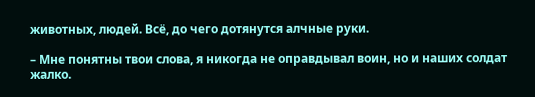животных, людей. Всё, до чего дотянутся алчные руки.

– Мне понятны твои слова, я никогда не оправдывал воин, но и наших солдат жалко.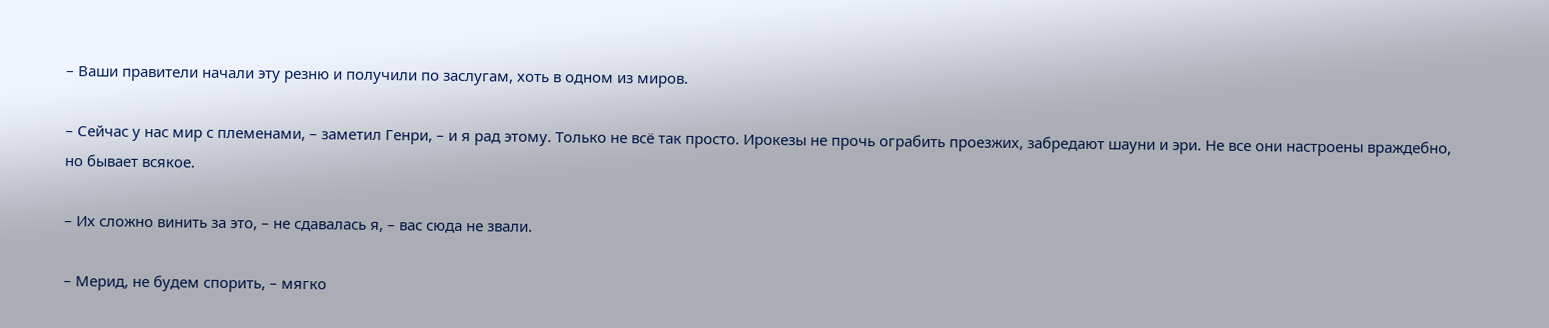– Ваши правители начали эту резню и получили по заслугам, хоть в одном из миров.

– Сейчас у нас мир с племенами, – заметил Генри, – и я рад этому. Только не всё так просто. Ирокезы не прочь ограбить проезжих, забредают шауни и эри. Не все они настроены враждебно, но бывает всякое.

– Их сложно винить за это, – не сдавалась я, – вас сюда не звали.

– Мерид, не будем спорить, – мягко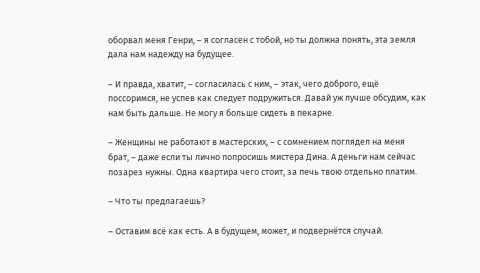оборвал меня Генри, – я согласен с тобой, но ты должна понять, эта земля дала нам надежду на будущее.

– И правда, хватит, – согласилась с ним, – этак, чего доброго, ещё поссоримся, не успев как следует подружиться. Давай уж лучше обсудим, как нам быть дальше. Не могу я больше сидеть в пекарне.

– Женщины не работают в мастерских, – с сомнением поглядел на меня брат, – даже если ты лично попросишь мистера Дина. А деньги нам сейчас позарез нужны. Одна квартира чего стоит, за печь твою отдельно платим.

– Что ты предлагаешь?

– Оставим всё как есть. А в будущем, может, и подвернётся случай.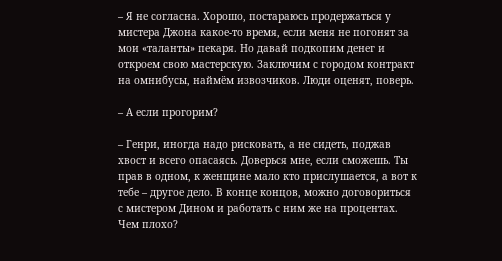– Я не согласна. Хорошо, постараюсь продержаться у мистера Джона какое-то время, если меня не погонят за мои «таланты» пекаря. Но давай подкопим денег и откроем свою мастерскую. Заключим с городом контракт на омнибусы, наймём извозчиков. Люди оценят, поверь.

– А если прогорим?

– Генри, иногда надо рисковать, а не сидеть, поджав хвост и всего опасаясь. Доверься мне, если сможешь. Ты прав в одном, к женщине мало кто прислушается, а вот к тебе – другое дело. В конце концов, можно договориться с мистером Дином и работать с ним же на процентах. Чем плохо?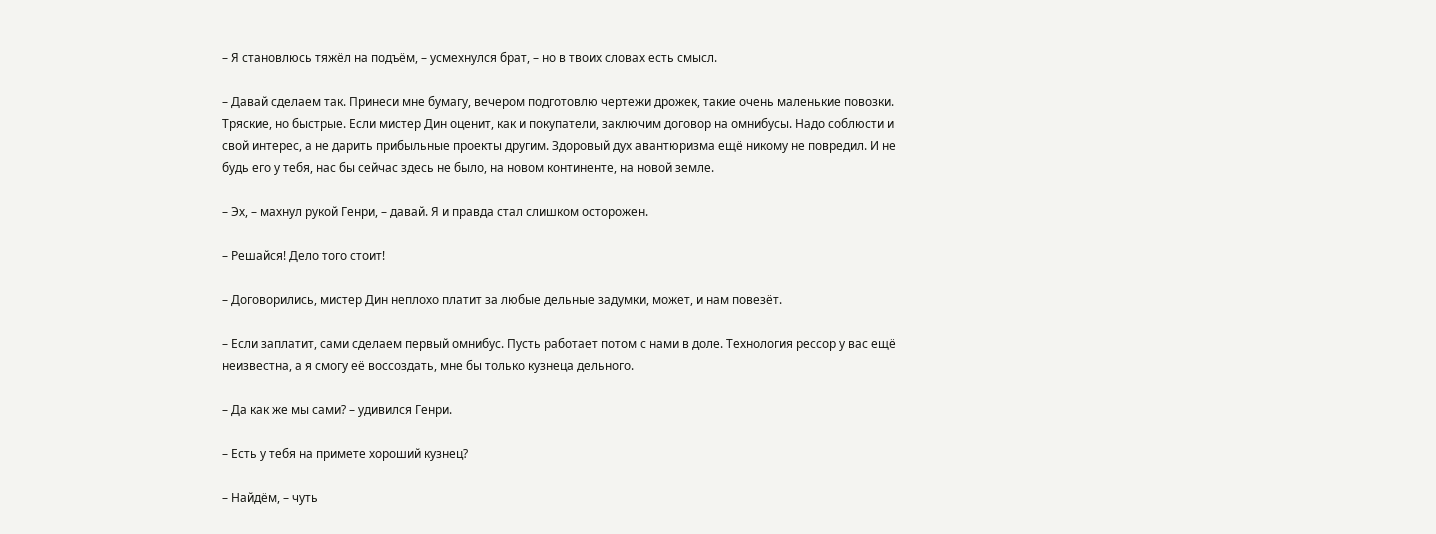– Я становлюсь тяжёл на подъём, – усмехнулся брат, – но в твоих словах есть смысл.

– Давай сделаем так. Принеси мне бумагу, вечером подготовлю чертежи дрожек, такие очень маленькие повозки. Тряские, но быстрые. Если мистер Дин оценит, как и покупатели, заключим договор на омнибусы. Надо соблюсти и свой интерес, а не дарить прибыльные проекты другим. Здоровый дух авантюризма ещё никому не повредил. И не будь его у тебя, нас бы сейчас здесь не было, на новом континенте, на новой земле.

– Эх, – махнул рукой Генри, – давай. Я и правда стал слишком осторожен.

– Решайся! Дело того стоит!

– Договорились, мистер Дин неплохо платит за любые дельные задумки, может, и нам повезёт.

– Если заплатит, сами сделаем первый омнибус. Пусть работает потом с нами в доле. Технология рессор у вас ещё неизвестна, а я смогу её воссоздать, мне бы только кузнеца дельного.

– Да как же мы сами? – удивился Генри.

– Есть у тебя на примете хороший кузнец?

– Найдём, – чуть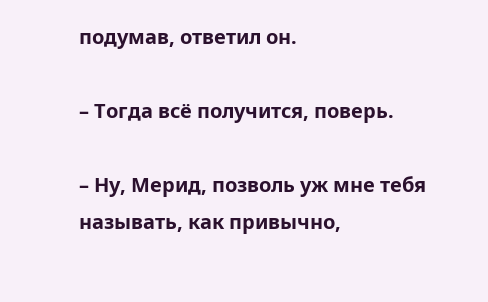подумав, ответил он.

– Тогда всё получится, поверь.

– Ну, Мерид, позволь уж мне тебя называть, как привычно,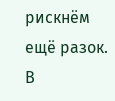рискнём ещё разок. В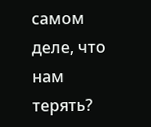самом деле, что нам терять?